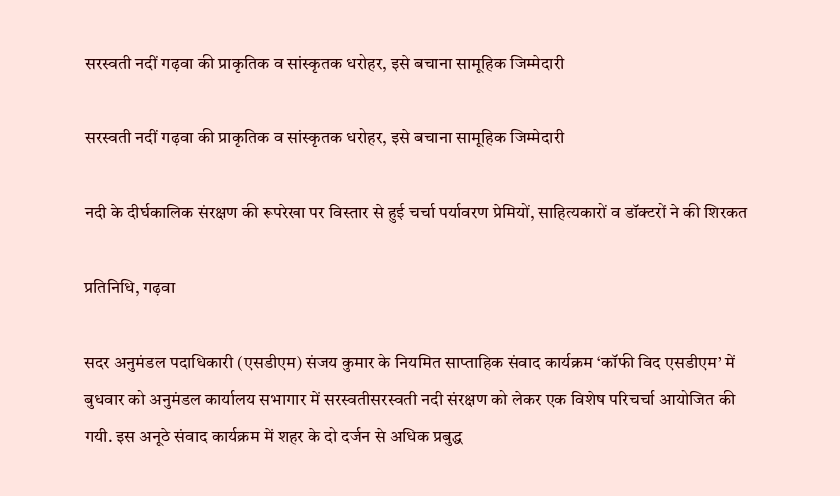सरस्वती नदीं गढ़वा की प्राकृतिक व सांस्कृतक धरोहर, इसे बचाना सामूहिक जिम्मेदारी

सरस्वती नदीं गढ़वा की प्राकृतिक व सांस्कृतक धरोहर, इसे बचाना सामूहिक जिम्मेदारी

नदी के दीर्घकालिक संरक्षण की रूपरेखा पर विस्तार से हुई चर्चा पर्यावरण प्रेमियों, साहित्यकारों व डॉक्टरों ने की शिरकत

प्रतिनिधि, गढ़वा

सदर अनुमंडल पदाधिकारी (एसडीएम) संजय कुमार के नियमित साप्ताहिक संवाद कार्यक्रम ‘कॉफी विद एसडीएम’ में बुधवार को अनुमंडल कार्यालय सभागार में सरस्वतीसरस्वती नदी संरक्षण को लेकर एक विशेष परिचर्चा आयोजित की गयी. इस अनूठे संवाद कार्यक्रम में शहर के दो दर्जन से अधिक प्रबुद्ध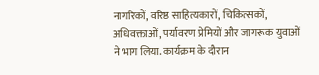नागरिकों, वरिष्ठ साहित्यकारों, चिकित्सकों, अधिवक्ताओं, पर्यावरण प्रेमियों और जागरूक युवाओं ने भाग लिया. कार्यक्रम के दौरान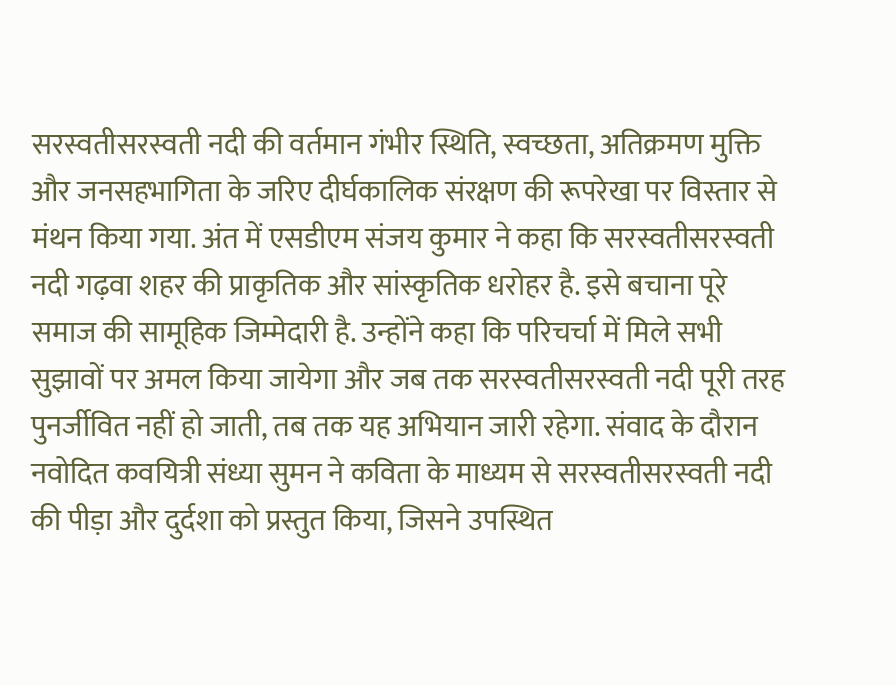सरस्वतीसरस्वती नदी की वर्तमान गंभीर स्थिति, स्वच्छता, अतिक्रमण मुक्ति और जनसहभागिता के जरिए दीर्घकालिक संरक्षण की रूपरेखा पर विस्तार से मंथन किया गया. अंत में एसडीएम संजय कुमार ने कहा कि सरस्वतीसरस्वती नदी गढ़वा शहर की प्राकृतिक और सांस्कृतिक धरोहर है. इसे बचाना पूरे समाज की सामूहिक जिम्मेदारी है. उन्होंने कहा कि परिचर्चा में मिले सभी सुझावों पर अमल किया जायेगा और जब तक सरस्वतीसरस्वती नदी पूरी तरह पुनर्जीवित नहीं हो जाती, तब तक यह अभियान जारी रहेगा. संवाद के दौरान नवोदित कवयित्री संध्या सुमन ने कविता के माध्यम से सरस्वतीसरस्वती नदी की पीड़ा और दुर्दशा को प्रस्तुत किया, जिसने उपस्थित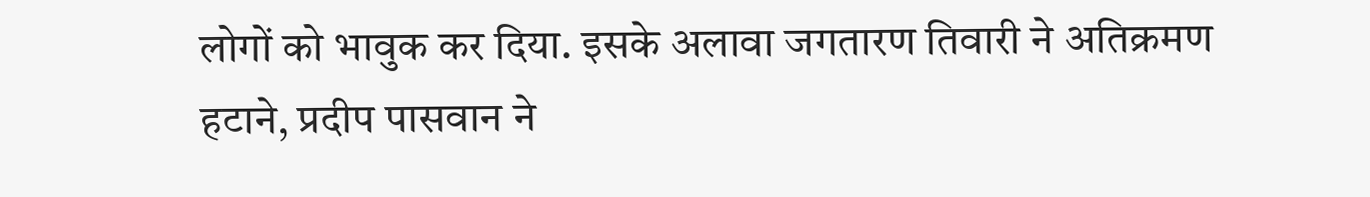लोगों को भावुक कर दिया. इसके अलावा जगतारण तिवारी ने अतिक्रमण हटाने, प्रदीप पासवान ने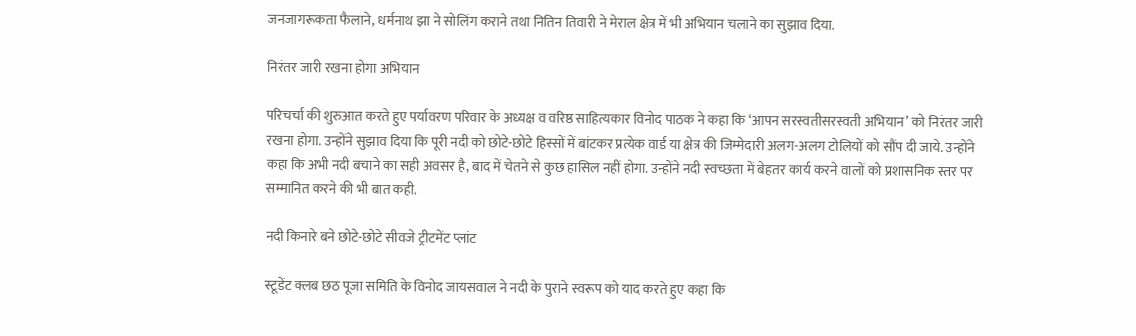जनजागरूकता फैलाने, धर्मनाथ झा ने सोलिंग कराने तथा नितिन तिवारी ने मेराल क्षेत्र में भी अभियान चलाने का सुझाव दिया.

निरंतर जारी रखना होगा अभियान

परिचर्चा की शुरुआत करते हुए पर्यावरण परिवार के अध्यक्ष व वरिष्ठ साहित्यकार विनोद पाठक ने कहा कि ‘आपन सरस्वतीसरस्वती अभियान’ को निरंतर जारी रखना होगा. उन्होंने सुझाव दिया कि पूरी नदी को छोटे-छोटे हिस्सों में बांटकर प्रत्येक वार्ड या क्षेत्र की जिम्मेदारी अलग-अलग टोलियों को सौंप दी जाये. उन्होंने कहा कि अभी नदी बचाने का सही अवसर है, बाद में चेतने से कुछ हासिल नहीं होगा. उन्होंने नदी स्वच्छता में बेहतर कार्य करने वालों को प्रशासनिक स्तर पर सम्मानित करने की भी बात कही.

नदी किनारे बने छोटे-छोटे सीवजे ट्रीटमेंट प्लांट

स्टूडेंट क्लब छठ पूजा समिति के विनोद जायसवाल ने नदी के पुराने स्वरूप को याद करते हुए कहा कि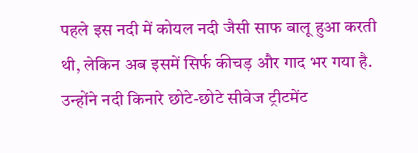पहले इस नदी में कोयल नदी जैसी साफ बालू हुआ करती थी, लेकिन अब इसमें सिर्फ कीचड़ और गाद भर गया है. उन्होंने नदी किनारे छोटे-छोटे सीवेज ट्रीटमेंट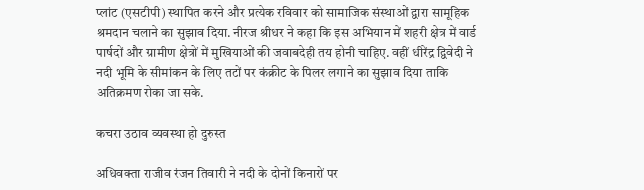प्लांट (एसटीपी) स्थापित करने और प्रत्येक रविवार को सामाजिक संस्थाओं द्वारा सामूहिक श्रमदान चलाने का सुझाव दिया. नीरज श्रीधर ने कहा कि इस अभियान में शहरी क्षेत्र में वार्ड पार्षदों और ग्रामीण क्षेत्रों में मुखियाओं की जवाबदेही तय होनी चाहिए. वहीं धीरेंद्र द्विवेदी ने नदी भूमि के सीमांकन के लिए तटों पर कंक्रीट के पिलर लगाने का सुझाव दिया ताकि अतिक्रमण रोका जा सके.

कचरा उठाव व्यवस्था हो दुरुस्त

अधिवक्ता राजीव रंजन तिवारी ने नदी के दोनों किनारों पर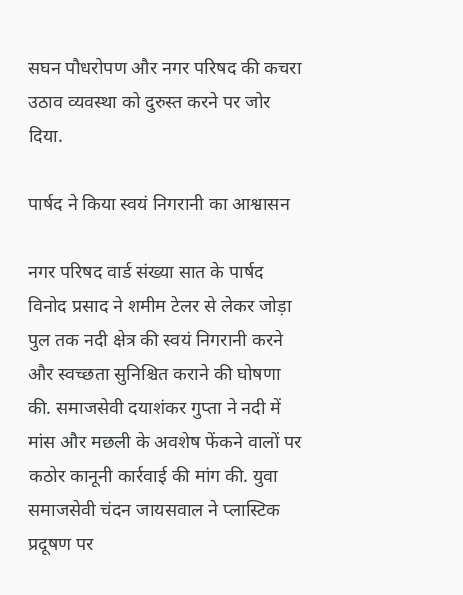सघन पौधरोपण और नगर परिषद की कचरा उठाव व्यवस्था को दुरुस्त करने पर जोर दिया.

पार्षद ने किया स्वयं निगरानी का आश्वासन

नगर परिषद वार्ड संख्या सात के पार्षद विनोद प्रसाद ने शमीम टेलर से लेकर जोड़ा पुल तक नदी क्षेत्र की स्वयं निगरानी करने और स्वच्छता सुनिश्चित कराने की घोषणा की. समाजसेवी दयाशंकर गुप्ता ने नदी में मांस और मछली के अवशेष फेंकने वालों पर कठोर कानूनी कार्रवाई की मांग की. युवा समाजसेवी चंदन जायसवाल ने प्लास्टिक प्रदूषण पर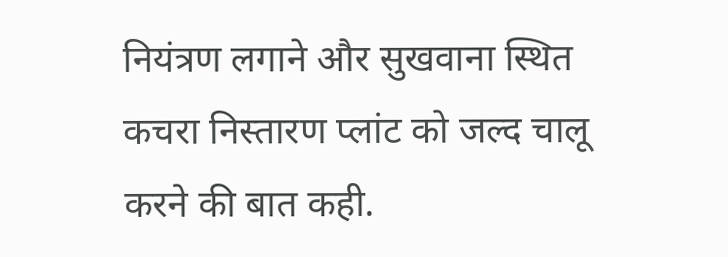नियंत्रण लगाने और सुखवाना स्थित कचरा निस्तारण प्लांट को जल्द चालू करने की बात कही.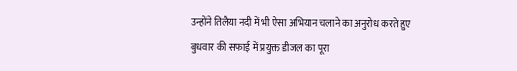उन्होंने तिलैया नदी में भी ऐसा अभियान चलाने का अनुरोध करते हुए बुधवार की सफाई में प्रयुक्त डीजल का पूरा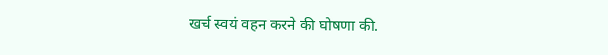खर्च स्वयं वहन करने की घोषणा की.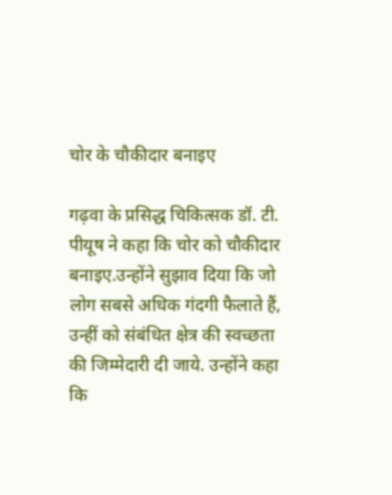चोर के चौकीदार बनाइए

गढ़वा के प्रसिद्ध चिकित्सक डॉ. टी. पीयूष ने कहा कि चोर को चौकीदार बनाइए.उन्होंने सुझाव दिया कि जो लोग सबसे अधिक गंदगी फैलाते हैं, उन्हीं को संबंधित क्षेत्र की स्वच्छता की जिम्मेदारी दी जाये. उन्होंने कहा कि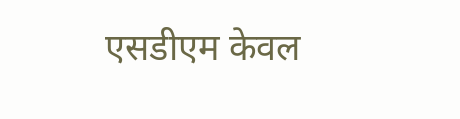एसडीएम केवल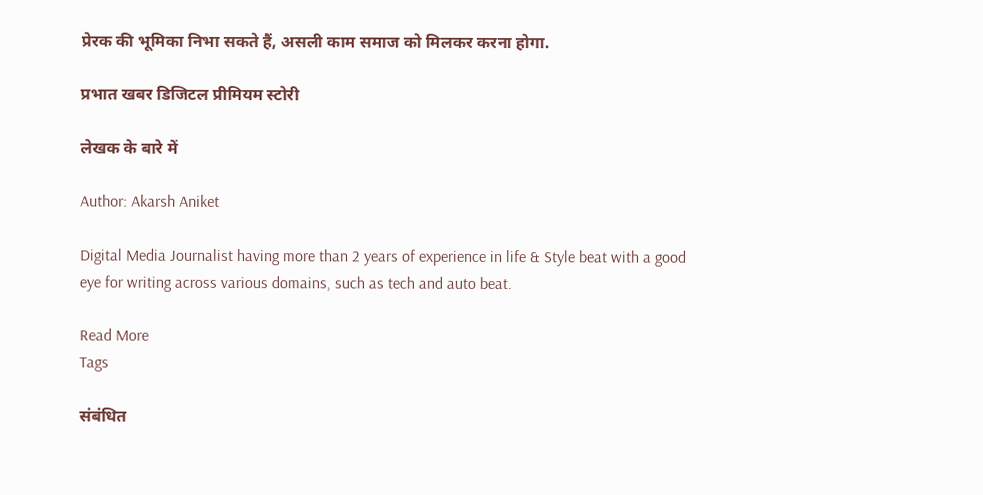प्रेरक की भूमिका निभा सकते हैं, असली काम समाज को मिलकर करना होगा.

प्रभात खबर डिजिटल प्रीमियम स्टोरी

लेखक के बारे में

Author: Akarsh Aniket

Digital Media Journalist having more than 2 years of experience in life & Style beat with a good eye for writing across various domains, such as tech and auto beat.

Read More
Tags

संबंधित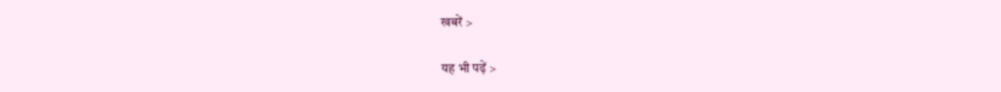खबरें >

यह भी पढ़ें >